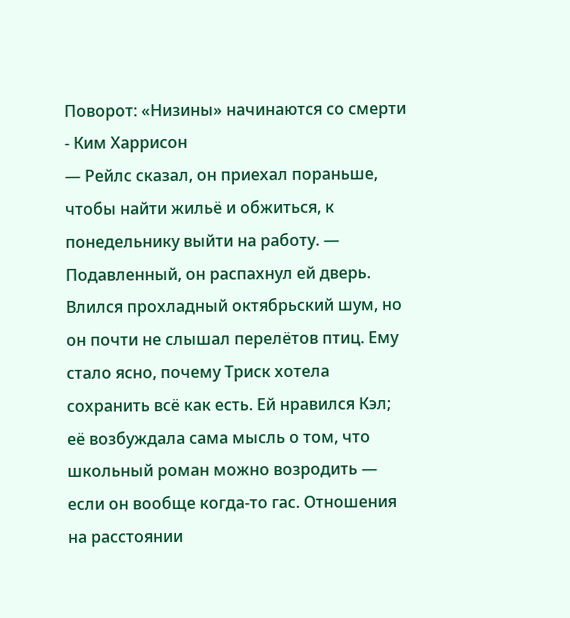Поворот: «Низины» начинаются со смерти - Ким Харрисон
— Рейлс сказал, он приехал пораньше, чтобы найти жильё и обжиться, к понедельнику выйти на работу. — Подавленный, он распахнул ей дверь. Влился прохладный октябрьский шум, но он почти не слышал перелётов птиц. Ему стало ясно, почему Триск хотела сохранить всё как есть. Ей нравился Кэл; её возбуждала сама мысль о том, что школьный роман можно возродить — если он вообще когда-то гас. Отношения на расстоянии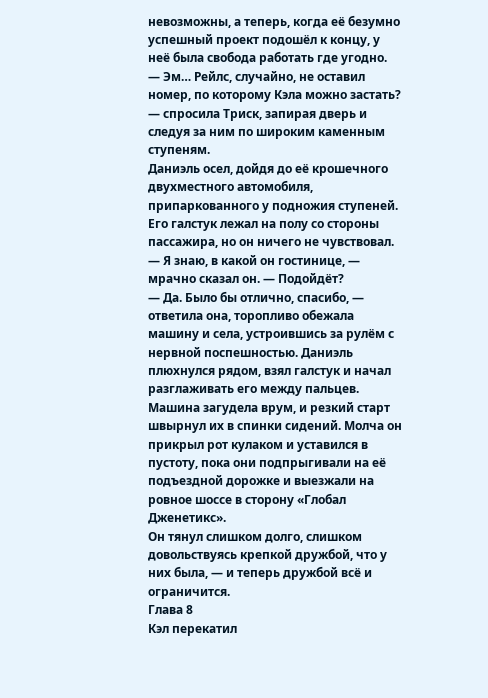невозможны, а теперь, когда её безумно успешный проект подошёл к концу, у неё была свобода работать где угодно.
— Эм… Рейлс, случайно, не оставил номер, по которому Кэла можно застать? — спросила Триск, запирая дверь и следуя за ним по широким каменным ступеням.
Даниэль осел, дойдя до её крошечного двухместного автомобиля, припаркованного у подножия ступеней. Его галстук лежал на полу со стороны пассажира, но он ничего не чувствовал.
— Я знаю, в какой он гостинице, — мрачно сказал он. — Подойдёт?
— Да. Было бы отлично, спасибо, — ответила она, торопливо обежала машину и села, устроившись за рулём с нервной поспешностью. Даниэль плюхнулся рядом, взял галстук и начал разглаживать его между пальцев. Машина загудела врум, и резкий старт швырнул их в спинки сидений. Молча он прикрыл рот кулаком и уставился в пустоту, пока они подпрыгивали на её подъездной дорожке и выезжали на ровное шоссе в сторону «Глобал Дженетикс».
Он тянул слишком долго, слишком довольствуясь крепкой дружбой, что у них была, — и теперь дружбой всё и ограничится.
Глава 8
Кэл перекатил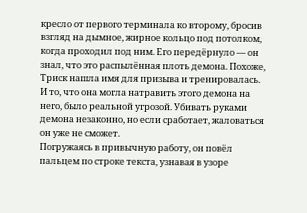кресло от первого терминала ко второму, бросив взгляд на дымное, жирное кольцо под потолком, когда проходил под ним. Его передёрнуло — он знал, что это распылённая плоть демона. Похоже, Триск нашла имя для призыва и тренировалась. И то, что она могла натравить этого демона на него, было реальной угрозой. Убивать руками демона незаконно, но если сработает, жаловаться он уже не сможет.
Погружаясь в привычную работу, он повёл пальцем по строке текста, узнавая в узоре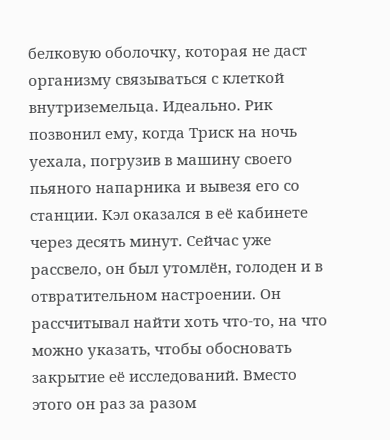белковую оболочку, которая не даст организму связываться с клеткой внутриземельца. Идеально. Рик позвонил ему, когда Триск на ночь уехала, погрузив в машину своего пьяного напарника и вывезя его со станции. Кэл оказался в её кабинете через десять минут. Сейчас уже рассвело, он был утомлён, голоден и в отвратительном настроении. Он рассчитывал найти хоть что-то, на что можно указать, чтобы обосновать закрытие её исследований. Вместо этого он раз за разом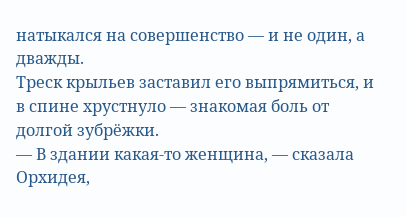натыкался на совершенство — и не один, а дважды.
Треск крыльев заставил его выпрямиться, и в спине хрустнуло — знакомая боль от долгой зубрёжки.
— В здании какая-то женщина, — сказала Орхидея,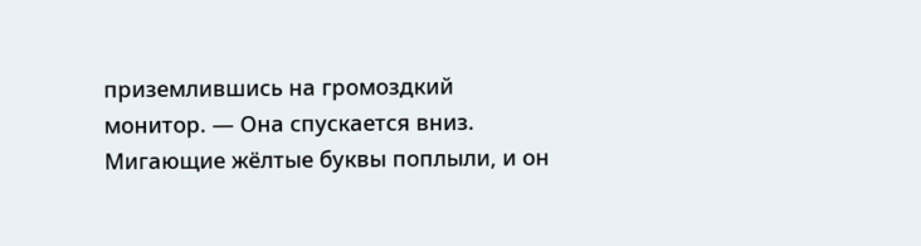приземлившись на громоздкий монитор. — Она спускается вниз.
Мигающие жёлтые буквы поплыли, и он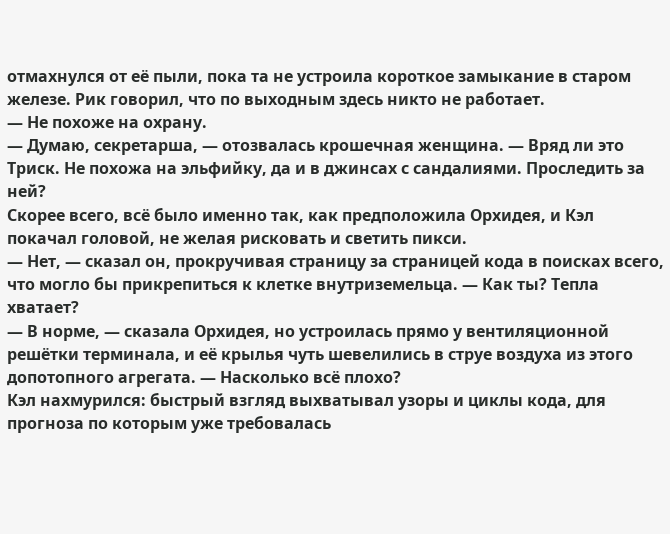отмахнулся от её пыли, пока та не устроила короткое замыкание в старом железе. Рик говорил, что по выходным здесь никто не работает.
— Не похоже на охрану.
— Думаю, секретарша, — отозвалась крошечная женщина. — Вряд ли это Триск. Не похожа на эльфийку, да и в джинсах с сандалиями. Проследить за ней?
Скорее всего, всё было именно так, как предположила Орхидея, и Кэл покачал головой, не желая рисковать и светить пикси.
— Нет, — сказал он, прокручивая страницу за страницей кода в поисках всего, что могло бы прикрепиться к клетке внутриземельца. — Как ты? Тепла хватает?
— В норме, — сказала Орхидея, но устроилась прямо у вентиляционной решётки терминала, и её крылья чуть шевелились в струе воздуха из этого допотопного агрегата. — Насколько всё плохо?
Кэл нахмурился: быстрый взгляд выхватывал узоры и циклы кода, для прогноза по которым уже требовалась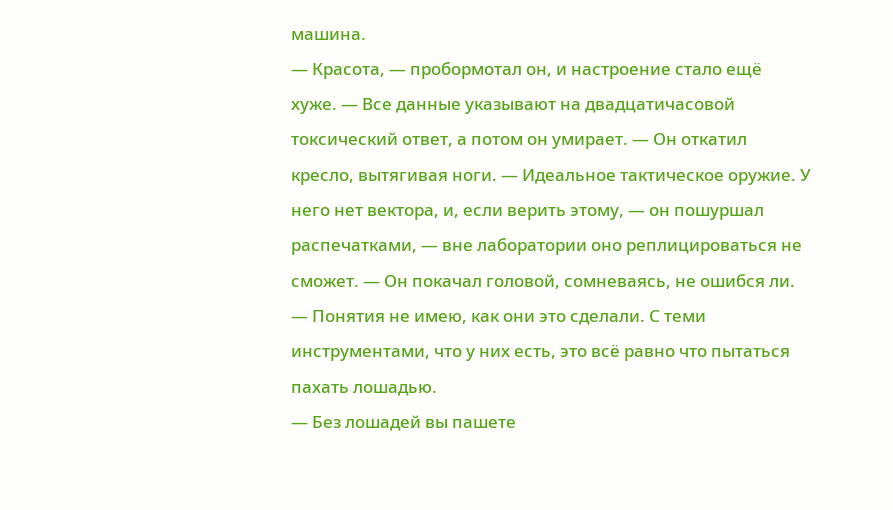машина.
— Красота, — пробормотал он, и настроение стало ещё хуже. — Все данные указывают на двадцатичасовой токсический ответ, а потом он умирает. — Он откатил кресло, вытягивая ноги. — Идеальное тактическое оружие. У него нет вектора, и, если верить этому, — он пошуршал распечатками, — вне лаборатории оно реплицироваться не сможет. — Он покачал головой, сомневаясь, не ошибся ли. — Понятия не имею, как они это сделали. С теми инструментами, что у них есть, это всё равно что пытаться пахать лошадью.
— Без лошадей вы пашете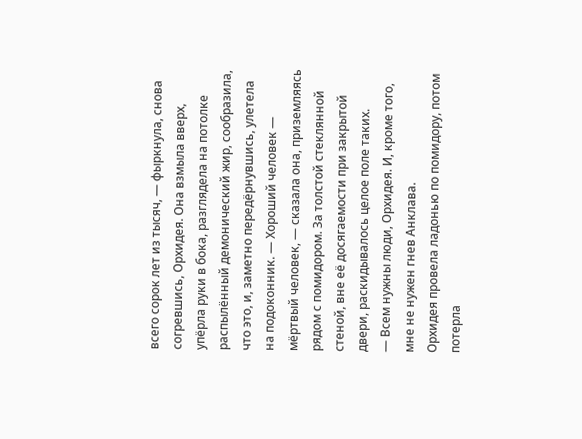всего сорок лет из тысяч, — фыркнула, снова согревшись, Орхидея. Она взмыла вверх, упёрла руки в бока, разглядела на потолке распылённый демонический жир, сообразила, что это, и, заметно передёрнувшись, улетела на подоконник. — Хороший человек — мёртвый человек, — сказала она, приземляясь рядом с помидором. За толстой стеклянной стеной, вне её досягаемости при закрытой двери, раскидывалось целое поле таких.
— Всем нужны люди, Орхидея. И, кроме того, мне не нужен гнев Анклава.
Орхидея провела ладонью по помидору, потом потерла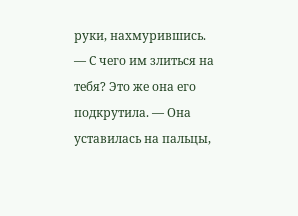руки, нахмурившись.
— С чего им злиться на тебя? Это же она его подкрутила. — Она уставилась на пальцы,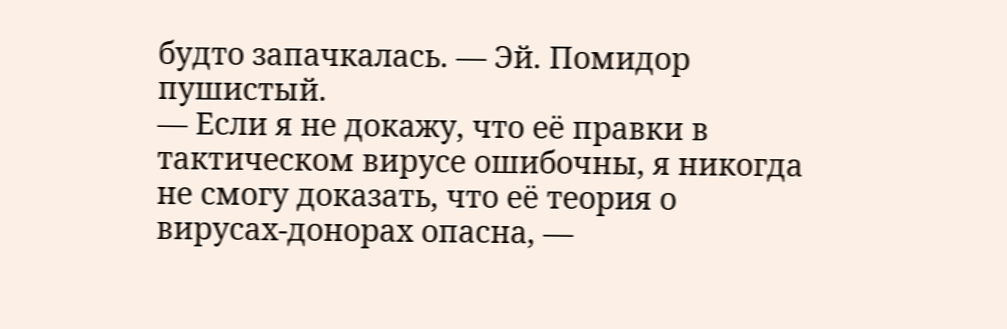будто запачкалась. — Эй. Помидор пушистый.
— Если я не докажу, что её правки в тактическом вирусе ошибочны, я никогда не смогу доказать, что её теория о вирусах-донорах опасна, —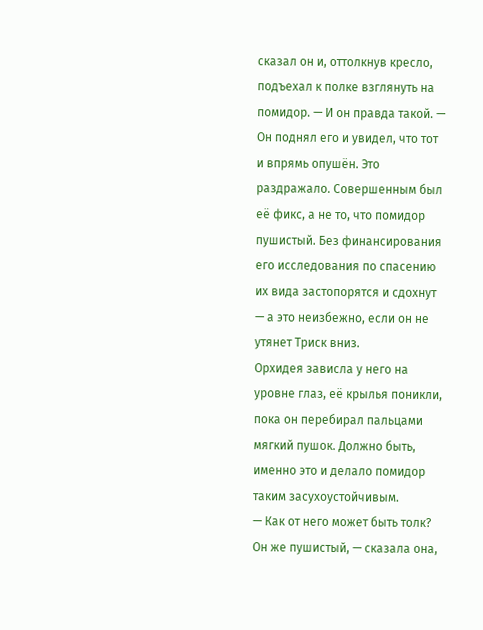сказал он и, оттолкнув кресло, подъехал к полке взглянуть на помидор. — И он правда такой. — Он поднял его и увидел, что тот и впрямь опушён. Это раздражало. Совершенным был её фикс, а не то, что помидор пушистый. Без финансирования его исследования по спасению их вида застопорятся и сдохнут — а это неизбежно, если он не утянет Триск вниз.
Орхидея зависла у него на уровне глаз, её крылья поникли, пока он перебирал пальцами мягкий пушок. Должно быть, именно это и делало помидор таким засухоустойчивым.
— Как от него может быть толк? Он же пушистый, — сказала она,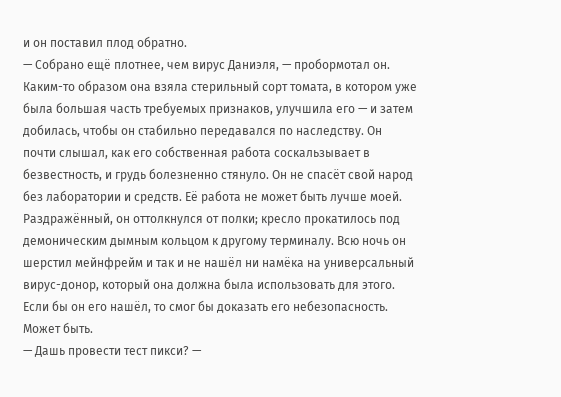и он поставил плод обратно.
— Собрано ещё плотнее, чем вирус Даниэля, — пробормотал он. Каким-то образом она взяла стерильный сорт томата, в котором уже была большая часть требуемых признаков, улучшила его — и затем добилась, чтобы он стабильно передавался по наследству. Он почти слышал, как его собственная работа соскальзывает в безвестность, и грудь болезненно стянуло. Он не спасёт свой народ без лаборатории и средств. Её работа не может быть лучше моей.
Раздражённый, он оттолкнулся от полки; кресло прокатилось под демоническим дымным кольцом к другому терминалу. Всю ночь он шерстил мейнфрейм и так и не нашёл ни намёка на универсальный вирус-донор, который она должна была использовать для этого. Если бы он его нашёл, то смог бы доказать его небезопасность. Может быть.
— Дашь провести тест пикси? —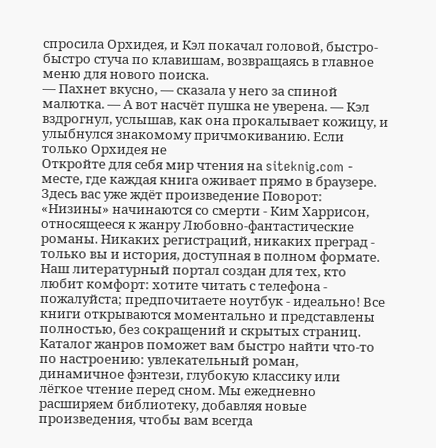спросила Орхидея, и Кэл покачал головой, быстро-быстро стуча по клавишам, возвращаясь в главное меню для нового поиска.
— Пахнет вкусно, — сказала у него за спиной малютка. — А вот насчёт пушка не уверена. — Кэл вздрогнул, услышав, как она прокалывает кожицу, и улыбнулся знакомому причмокиванию. Если только Орхидея не
Откройте для себя мир чтения на siteknig.com - месте, где каждая книга оживает прямо в браузере. Здесь вас уже ждёт произведение Поворот: «Низины» начинаются со смерти - Ким Харрисон, относящееся к жанру Любовно-фантастические романы. Никаких регистраций, никаких преград - только вы и история, доступная в полном формате. Наш литературный портал создан для тех, кто любит комфорт: хотите читать с телефона - пожалуйста; предпочитаете ноутбук - идеально! Все книги открываются моментально и представлены полностью, без сокращений и скрытых страниц. Каталог жанров поможет вам быстро найти что-то по настроению: увлекательный роман, динамичное фэнтези, глубокую классику или лёгкое чтение перед сном. Мы ежедневно расширяем библиотеку, добавляя новые произведения, чтобы вам всегда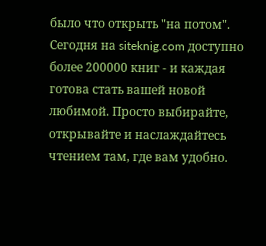было что открыть "на потом". Сегодня на siteknig.com доступно более 200000 книг - и каждая готова стать вашей новой любимой. Просто выбирайте, открывайте и наслаждайтесь чтением там, где вам удобно.